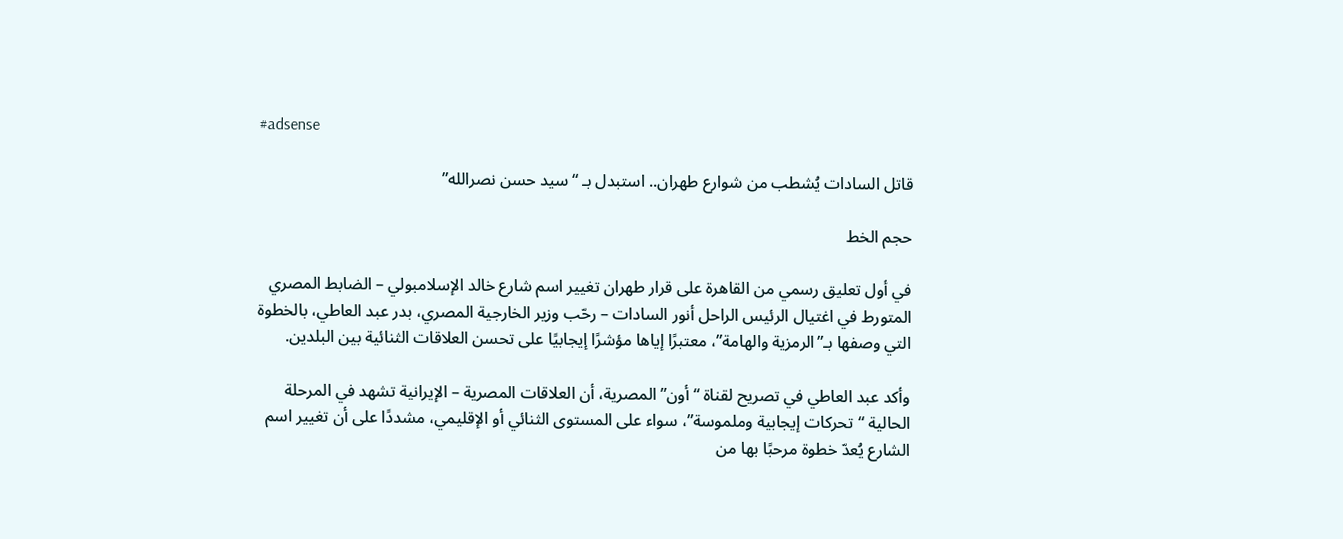#adsense

قاتل السادات يُشطب من شوارع طهران.. استبدل بـ “سيد حسن نصرالله”

حجم الخط

في أول تعليق رسمي من القاهرة على قرار طهران تغيير اسم شارع خالد الإسلامبولي – الضابط المصري المتورط في اغتيال الرئيس الراحل أنور السادات – رحّب وزير الخارجية المصري، بدر عبد العاطي، بالخطوة التي وصفها بـ”الرمزية والهامة”، معتبرًا إياها مؤشرًا إيجابيًا على تحسن العلاقات الثنائية بين البلدين.

وأكد عبد العاطي في تصريح لقناة “أون” المصرية، أن العلاقات المصرية – الإيرانية تشهد في المرحلة الحالية “تحركات إيجابية وملموسة”، سواء على المستوى الثنائي أو الإقليمي، مشددًا على أن تغيير اسم الشارع يُعدّ خطوة مرحبًا بها من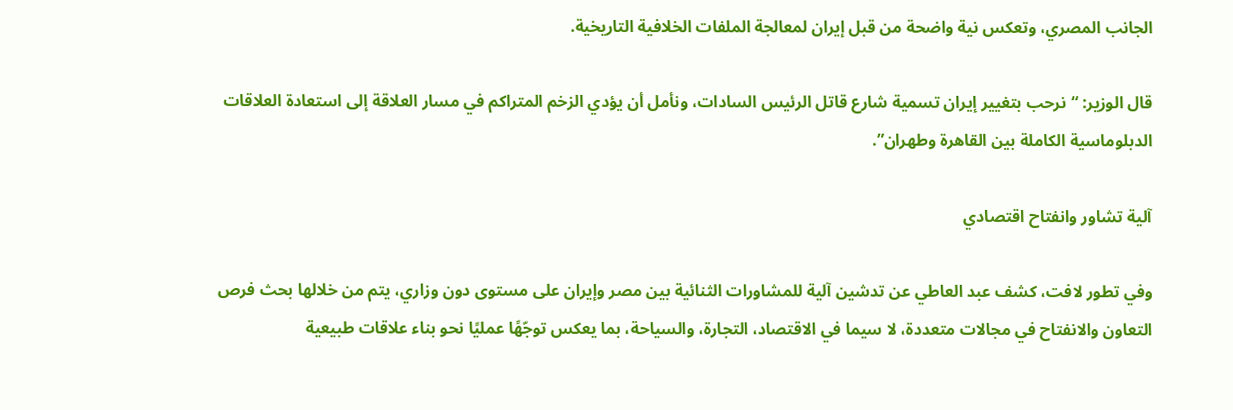الجانب المصري، وتعكس نية واضحة من قبل إيران لمعالجة الملفات الخلافية التاريخية.

قال الوزير: “نرحب بتغيير إيران تسمية شارع قاتل الرئيس السادات، ونأمل أن يؤدي الزخم المتراكم في مسار العلاقة إلى استعادة العلاقات الدبلوماسية الكاملة بين القاهرة وطهران”.

آلية تشاور وانفتاح اقتصادي

وفي تطور لافت، كشف عبد العاطي عن تدشين آلية للمشاورات الثنائية بين مصر وإيران على مستوى دون وزاري، يتم من خلالها بحث فرص التعاون والانفتاح في مجالات متعددة، لا سيما في الاقتصاد، التجارة، والسياحة، بما يعكس توجّهًا عمليًا نحو بناء علاقات طبيعية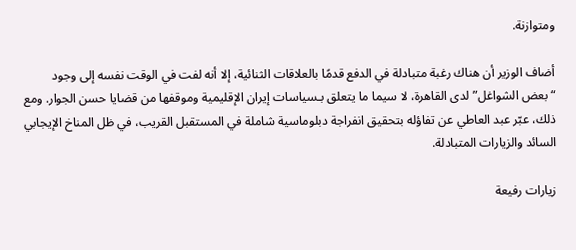ومتوازنة.

أضاف الوزير أن هناك رغبة متبادلة في الدفع قدمًا بالعلاقات الثنائية، إلا أنه لفت في الوقت نفسه إلى وجود “بعض الشواغل” لدى القاهرة، لا سيما ما يتعلق بـسياسات إيران الإقليمية وموقفها من قضايا حسن الجوار. ومع ذلك، عبّر عبد العاطي عن تفاؤله بتحقيق انفراجة دبلوماسية شاملة في المستقبل القريب، في ظل المناخ الإيجابي السائد والزيارات المتبادلة.

زيارات رفيعة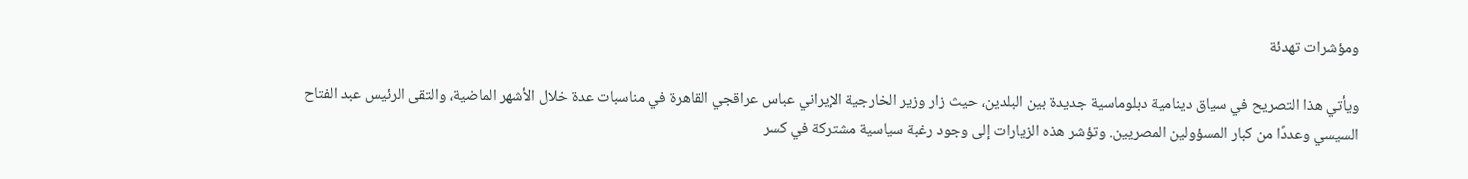ومؤشرات تهدئة

ويأتي هذا التصريح في سياق دينامية دبلوماسية جديدة بين البلدين، حيث زار وزير الخارجية الإيراني عباس عراقجي القاهرة في مناسبات عدة خلال الأشهر الماضية، والتقى الرئيس عبد الفتاح السيسي وعددًا من كبار المسؤولين المصريين. وتؤشر هذه الزيارات إلى وجود رغبة سياسية مشتركة في كسر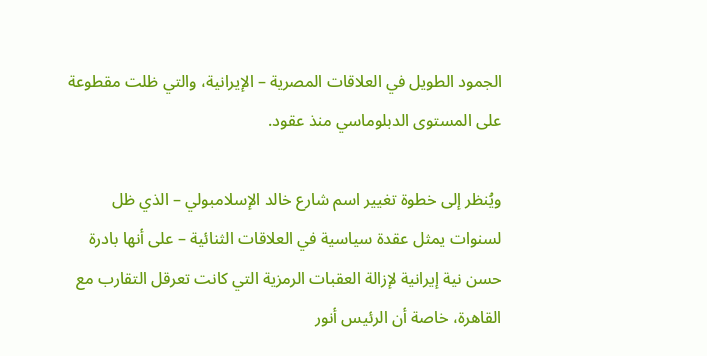الجمود الطويل في العلاقات المصرية – الإيرانية، والتي ظلت مقطوعة على المستوى الدبلوماسي منذ عقود.

ويُنظر إلى خطوة تغيير اسم شارع خالد الإسلامبولي – الذي ظل لسنوات يمثل عقدة سياسية في العلاقات الثنائية – على أنها بادرة حسن نية إيرانية لإزالة العقبات الرمزية التي كانت تعرقل التقارب مع القاهرة، خاصة أن الرئيس أنور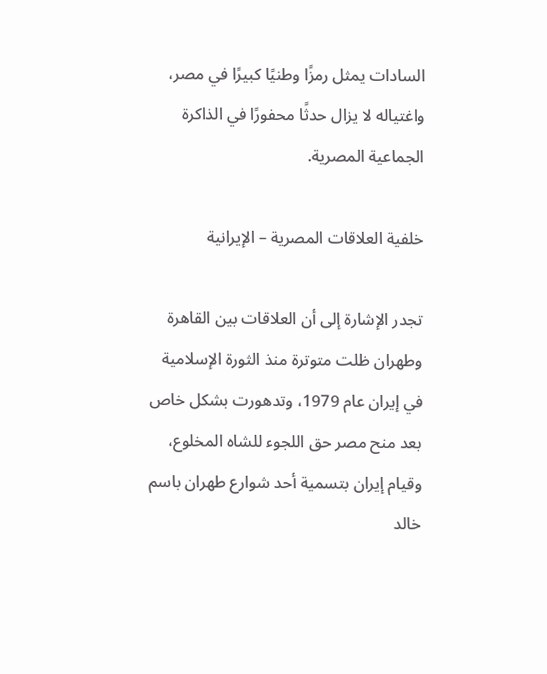السادات يمثل رمزًا وطنيًا كبيرًا في مصر، واغتياله لا يزال حدثًا محفورًا في الذاكرة الجماعية المصرية.

خلفية العلاقات المصرية – الإيرانية

تجدر الإشارة إلى أن العلاقات بين القاهرة وطهران ظلت متوترة منذ الثورة الإسلامية في إيران عام 1979، وتدهورت بشكل خاص بعد منح مصر حق اللجوء للشاه المخلوع، وقيام إيران بتسمية أحد شوارع طهران باسم خالد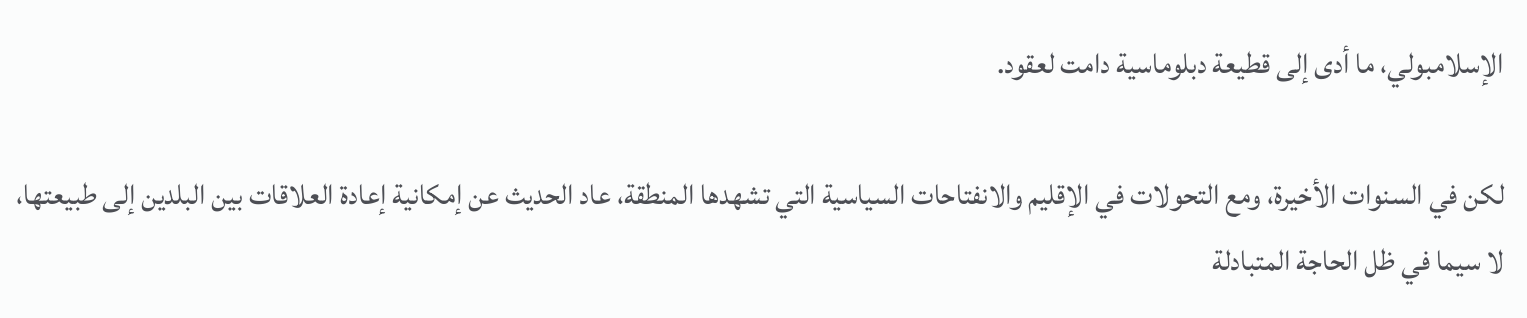الإسلامبولي، ما أدى إلى قطيعة دبلوماسية دامت لعقود.

لكن في السنوات الأخيرة، ومع التحولات في الإقليم والانفتاحات السياسية التي تشهدها المنطقة، عاد الحديث عن إمكانية إعادة العلاقات بين البلدين إلى طبيعتها، لا سيما في ظل الحاجة المتبادلة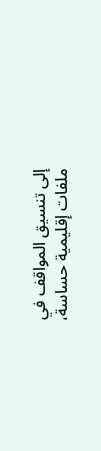إلى تنسيق المواقف في ملفات إقليمية حساسة،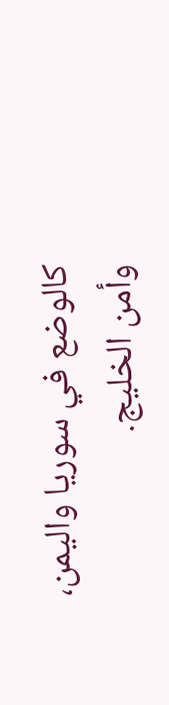كالوضع في سوريا واليمن، وأمن الخليج.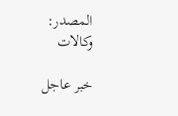المصدر:
وكالات

خبر عاجل